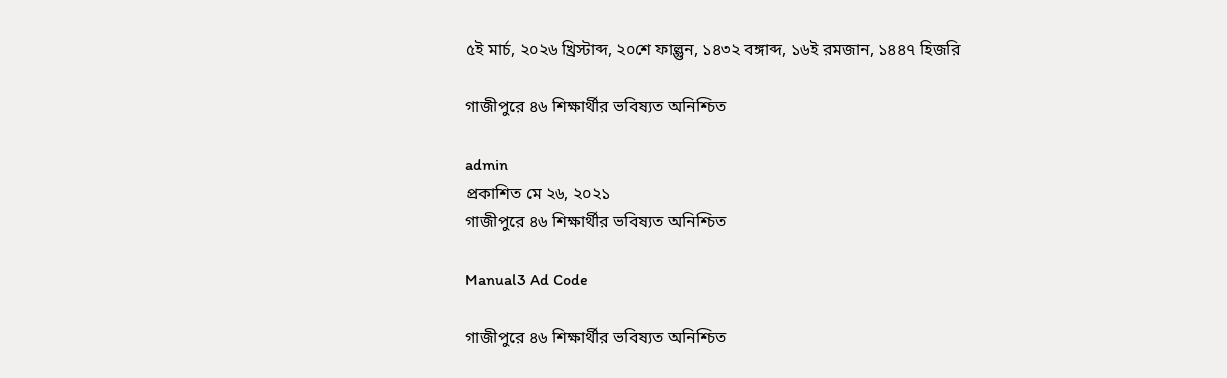৫ই মার্চ, ২০২৬ খ্রিস্টাব্দ, ২০শে ফাল্গুন, ১৪৩২ বঙ্গাব্দ, ১৬ই রমজান, ১৪৪৭ হিজরি

গাজীপুরে ৪৬ শিক্ষার্থীর ভবিষ্যত অনিশ্চিত

admin
প্রকাশিত মে ২৬, ২০২১
গাজীপুরে ৪৬ শিক্ষার্থীর ভবিষ্যত অনিশ্চিত

Manual3 Ad Code

গাজীপুরে ৪৬ শিক্ষার্থীর ভবিষ্যত অনিশ্চিত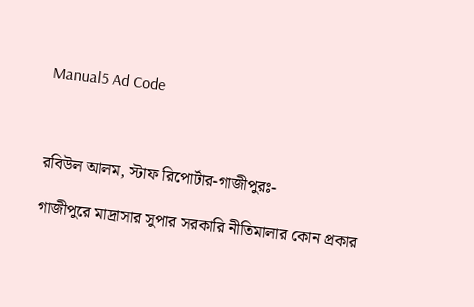Manual5 Ad Code



রবিউল আলম, স্টাফ রিপোর্টার-গাজীপুরঃ-

গাজীপুরে মাদ্রাসার সুপার সরকারি নীতিমালার কোন প্রকার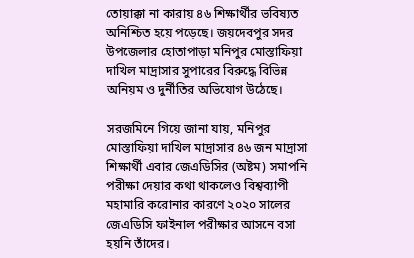তোয়াক্কা না কারায় ৪৬ শিক্ষার্থীর ভবিষ্যত অনিশ্চিত হয়ে পড়েছে। জয়দেবপুর সদর উপজেলার হোতাপাড়া মনিপুর মোস্তাফিয়া দাখিল মাদ্রাসার সুপারের বিরুদ্ধে বিভিন্ন অনিয়ম ও দুর্নীতির অভিযোগ উঠেছে।

সরজমিনে গিয়ে জানা যায়, মনিপুর মোস্তাফিয়া দাখিল মাদ্রাসার ৪৬ জন মাদ্রাসা শিক্ষার্থী এবার জেএডিসির (অষ্টম) সমাপনি পরীক্ষা দেয়ার কথা থাকলেও বিশ্বব্যাপী মহামারি করোনার কারণে ২০২০ সালের জেএডিসি ফাইনাল পরীক্ষার আসনে বসা হয়নি তাঁদের।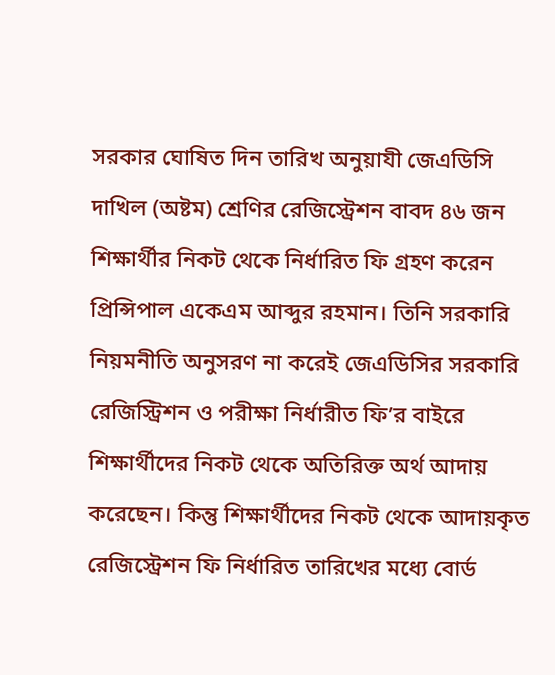সরকার ঘোষিত দিন তারিখ অনুয়াযী জেএডিসি দাখিল (অষ্টম) শ্রেণির রেজিস্ট্রেশন বাবদ ৪৬ জন শিক্ষার্থীর নিকট থেকে নির্ধারিত ফি গ্রহণ করেন প্রিন্সিপাল একেএম আব্দুর রহমান। তিনি সরকারি নিয়মনীতি অনুসরণ না করেই জেএডিসির সরকারি রেজিস্ট্রিশন ও পরীক্ষা নির্ধারীত ফি’র বাইরে শিক্ষার্থীদের নিকট থেকে অতিরিক্ত অর্থ আদায় করেছেন। কিন্তু শিক্ষার্থীদের নিকট থেকে আদায়কৃত রেজিস্ট্রেশন ফি নির্ধারিত তারিখের মধ্যে বোর্ড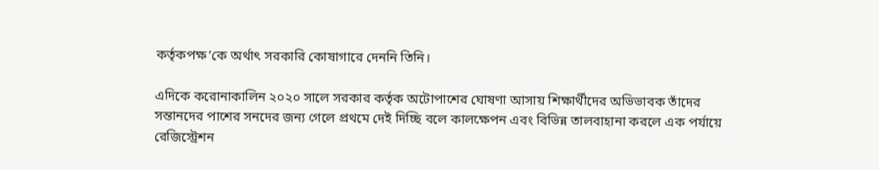কর্তৃকপক্ষ’কে অর্থাৎ সরকারি কোষাগারে দেননি তিনি।

এদিকে করোনাকালিন ২০২০ সালে সরকার কর্তৃক অটোপাশের ঘোষণা আসায় শিক্ষার্থীদের অভিভাবক তাঁদের সন্তানদের পাশের সনদের জন্য গেলে প্রথমে দেই দিচ্ছি বলে কালক্ষেপন এবং বিভিন্ন তালবাহানা করলে এক পর্যায়ে রেজিস্ট্রেশন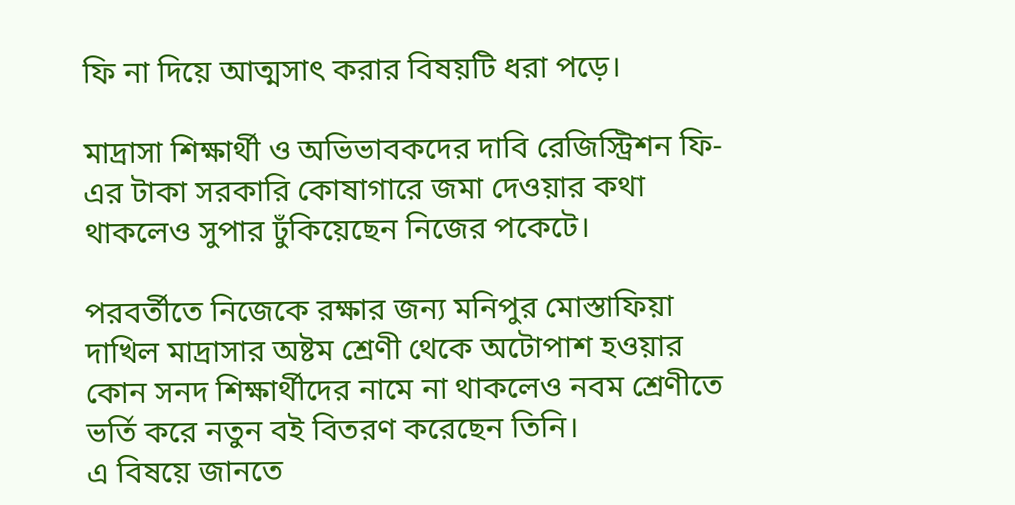ফি না দিয়ে আত্মসাৎ করার বিষয়টি ধরা পড়ে।

মাদ্রাসা শিক্ষার্থী ও অভিভাবকদের দাবি রেজিস্ট্রিশন ফি-এর টাকা সরকারি কোষাগারে জমা দেওয়ার কথা থাকলেও সুপার ঢুঁকিয়েছেন নিজের পকেটে।

পরবর্তীতে নিজেকে রক্ষার জন্য মনিপুর মোস্তাফিয়া দাখিল মাদ্রাসার অষ্টম শ্রেণী থেকে অটোপাশ হওয়ার কোন সনদ শিক্ষার্থীদের নামে না থাকলেও নবম শ্রেণীতে ভর্তি করে নতুন বই বিতরণ করেছেন তিনি।
এ বিষয়ে জানতে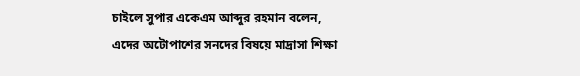চাইলে সুপার একেএম আব্দুর রহমান বলেন, এদের অটোপাশের সনদের বিষয়ে মাদ্রাসা শিক্ষা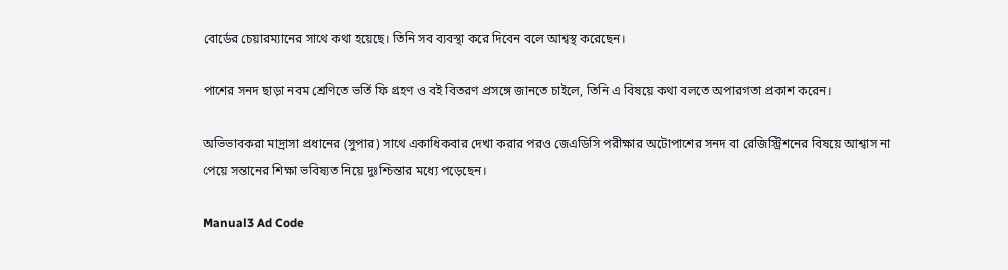বোর্ডের চেয়ারম্যানের সাথে কথা হয়েছে। তিনি সব ব্যবস্থা করে দিবেন বলে আশ্বস্থ করেছেন।

পাশের সনদ ছাড়া নবম শ্রেণিতে ভর্তি ফি গ্রহণ ও বই বিতরণ প্রসঙ্গে জানতে চাইলে, তিনি এ বিষয়ে কথা বলতে অপারগতা প্রকাশ করেন।

অভিভাবকরা মাদ্রাসা প্রধানের (সুপার) সাথে একাধিকবার দেখা করার পরও জেএডিসি পরীক্ষার অটোপাশের সনদ বা রেজিস্ট্রিশনের বিষয়ে আশ্বাস না পেয়ে সন্তানের শিক্ষা ভবিষ্যত নিয়ে দুঃশ্চিন্তার মধ্যে পড়েছেন।

Manual3 Ad Code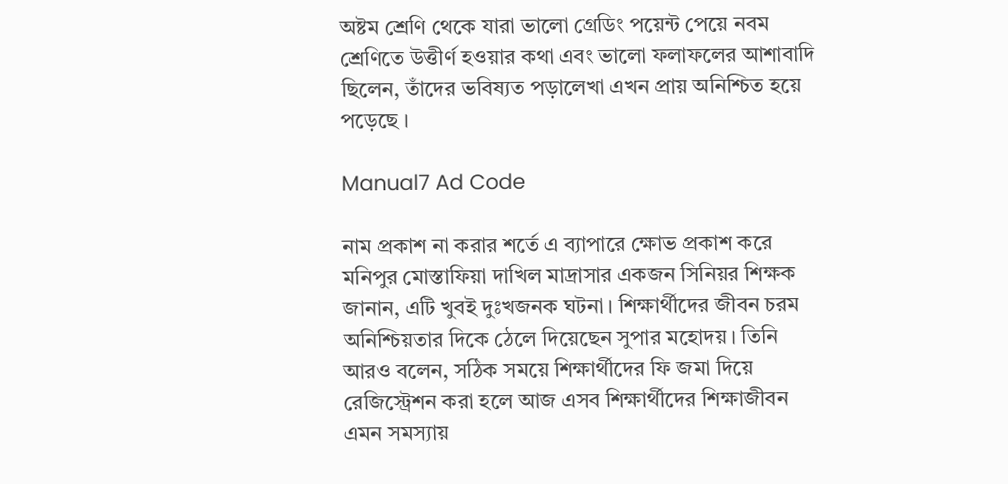অষ্টম শ্রেণি থেকে যারা ভালো গ্রেডিং পয়েন্ট পেয়ে নবম শ্রেণিতে উত্তীর্ণ হওয়ার কথা এবং ভালো ফলাফলের আশাবাদি ছিলেন, তাঁদের ভবিষ্যত পড়ালেখা এখন প্রায় অনিশ্চিত হয়ে পড়েছে ।

Manual7 Ad Code

নাম প্রকাশ না করার শর্তে এ ব্যাপারে ক্ষোভ প্রকাশ করে মনিপুর মোস্তাফিয়া দাখিল মাদ্রাসার একজন সিনিয়র শিক্ষক জানান, এটি খুবই দুঃখজনক ঘটনা। শিক্ষার্থীদের জীবন চরম অনিশ্চিয়তার দিকে ঠেলে দিয়েছেন সুপার মহোদয়। তিনি আরও বলেন, সঠিক সময়ে শিক্ষার্থীদের ফি জমা দিয়ে রেজিস্ট্রেশন করা হলে আজ এসব শিক্ষার্থীদের শিক্ষাজীবন এমন সমস্যায়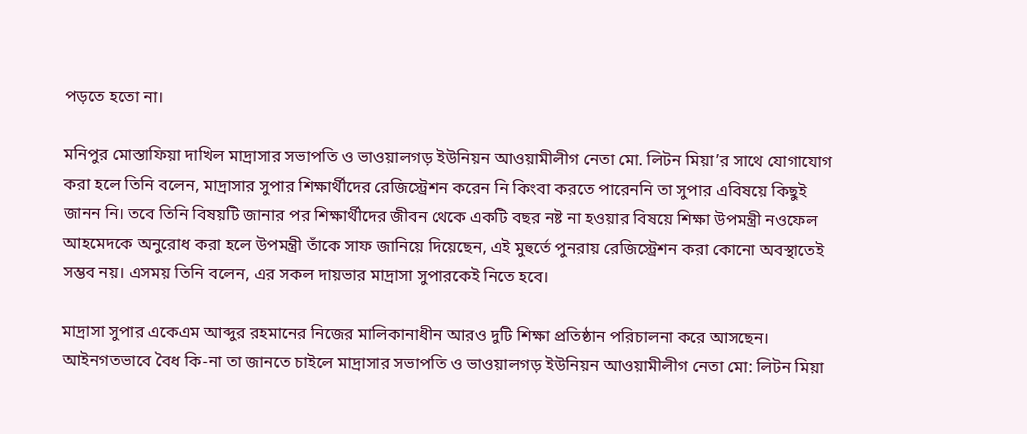পড়তে হতো না।

মনিপুর মোস্তাফিয়া দাখিল মাদ্রাসার সভাপতি ও ভাওয়ালগড় ইউনিয়ন আওয়ামীলীগ নেতা মো. লিটন মিয়া’র সাথে যোগাযোগ করা হলে তিনি বলেন, মাদ্রাসার সুপার শিক্ষার্থীদের রেজিস্ট্রেশন করেন নি কিংবা করতে পারেননি তা সুপার এবিষয়ে কিছুই জানন নি। তবে তিনি বিষয়টি জানার পর শিক্ষার্থীদের জীবন থেকে একটি বছর নষ্ট না হওয়ার বিষয়ে শিক্ষা উপমন্ত্রী নওফেল আহমেদকে অনুরোধ করা হলে উপমন্ত্রী তাঁকে সাফ জানিয়ে দিয়েছেন, এই মুহুর্তে পুনরায় রেজিস্ট্রেশন করা কোনো অবস্থাতেই সম্ভব নয়। এসময় তিনি বলেন, এর সকল দায়ভার মাদ্রাসা সুপারকেই নিতে হবে।

মাদ্রাসা সুপার একেএম আব্দুর রহমানের নিজের মালিকানাধীন আরও দুটি শিক্ষা প্রতিষ্ঠান পরিচালনা করে আসছেন। আইনগতভাবে বৈধ কি-না তা জানতে চাইলে মাদ্রাসার সভাপতি ও ভাওয়ালগড় ইউনিয়ন আওয়ামীলীগ নেতা মো: লিটন মিয়া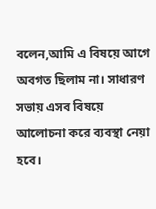বলেন,আমি এ বিষয়ে আগে অবগত ছিলাম না। সাধারণ সভায় এসব বিষয়ে আলোচনা করে ব্যবস্থা নেয়া হবে।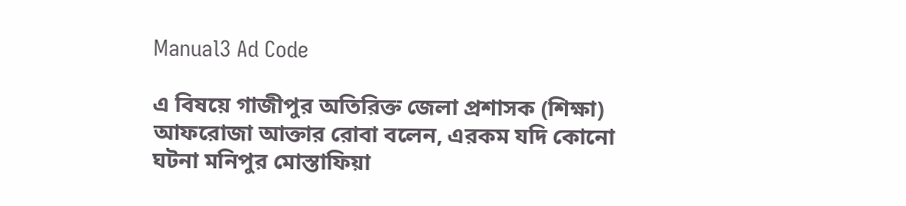Manual3 Ad Code

এ বিষয়ে গাজীপুর অতিরিক্ত জেলা প্রশাসক (শিক্ষা) আফরোজা আক্তার রোবা বলেন, এরকম যদি কোনো ঘটনা মনিপুর মোস্তাফিয়া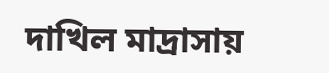দাখিল মাদ্রাসায়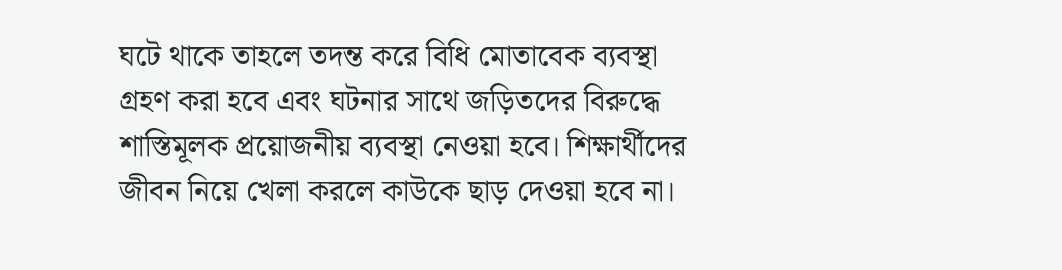ঘটে থাকে তাহলে তদন্ত করে বিধি মোতাবেক ব্যবস্থা গ্রহণ করা হবে এবং ঘটনার সাথে জড়িতদের বিরুদ্ধে শাস্তিমূলক প্রয়োজনীয় ব্যবস্থা নেওয়া হবে। শিক্ষার্থীদের জীবন নিয়ে খেলা করলে কাউকে ছাড় দেওয়া হবে না।